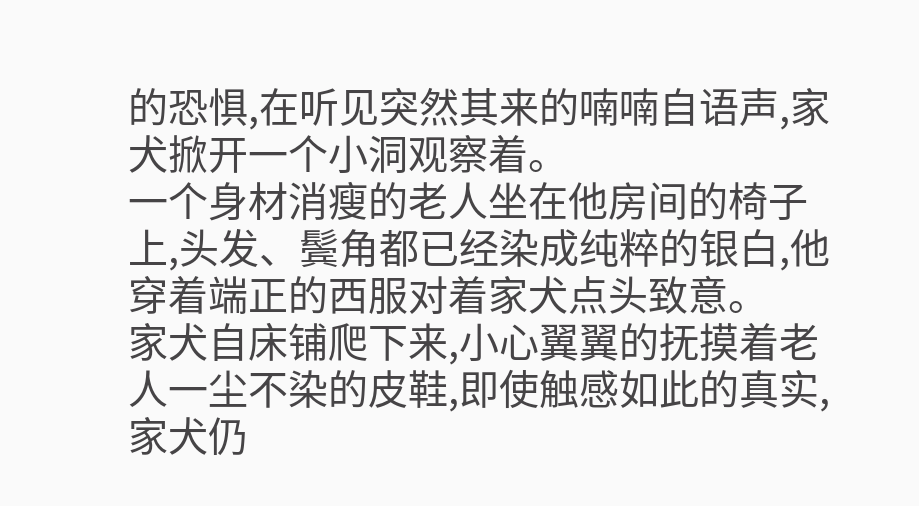的恐惧,在听见突然其来的喃喃自语声,家犬掀开一个小洞观察着。
一个身材消瘦的老人坐在他房间的椅子上,头发、鬓角都已经染成纯粹的银白,他穿着端正的西服对着家犬点头致意。
家犬自床铺爬下来,小心翼翼的抚摸着老人一尘不染的皮鞋,即使触感如此的真实,家犬仍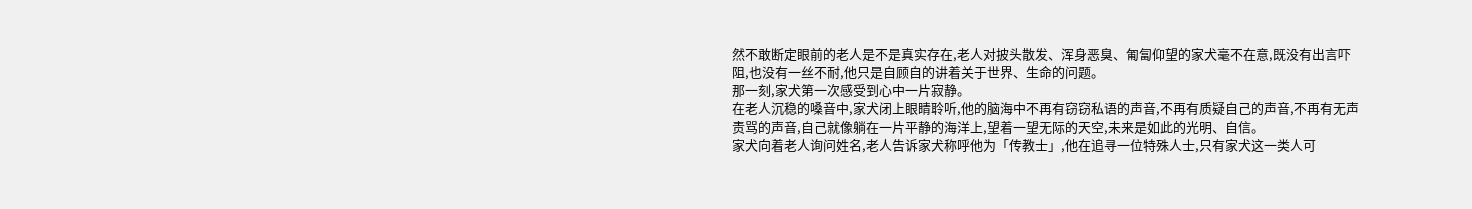然不敢断定眼前的老人是不是真实存在,老人对披头散发、浑身恶臭、匍匐仰望的家犬毫不在意,既没有出言吓阻,也没有一丝不耐,他只是自顾自的讲着关于世界、生命的问题。
那一刻,家犬第一次感受到心中一片寂静。
在老人沉稳的嗓音中,家犬闭上眼睛聆听,他的脑海中不再有窃窃私语的声音,不再有质疑自己的声音,不再有无声责骂的声音,自己就像躺在一片平静的海洋上,望着一望无际的天空,未来是如此的光明、自信。
家犬向着老人询问姓名,老人告诉家犬称呼他为「传教士」,他在追寻一位特殊人士,只有家犬这一类人可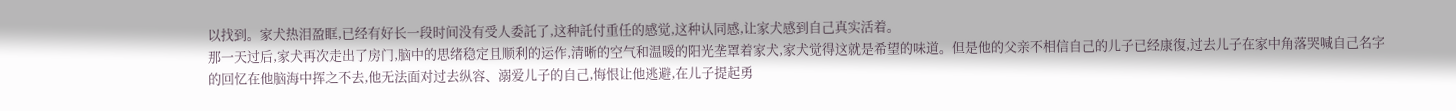以找到。家犬热泪盈眶,已经有好长一段时间没有受人委託了,这种託付重任的感觉,这种认同感,让家犬感到自己真实活着。
那一天过后,家犬再次走出了房门,脑中的思绪稳定且顺利的运作,清晰的空气和温暖的阳光垄罩着家犬,家犬觉得这就是希望的味道。但是他的父亲不相信自己的儿子已经康復,过去儿子在家中角落哭喊自己名字的回忆在他脑海中挥之不去,他无法面对过去纵容、溺爱儿子的自己,悔恨让他逃避,在儿子提起勇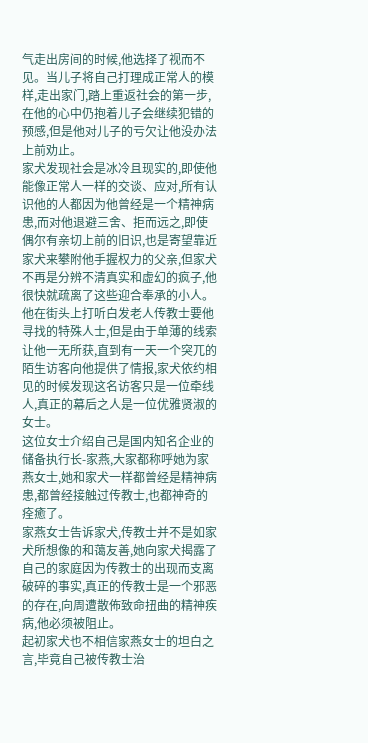气走出房间的时候,他选择了视而不见。当儿子将自己打理成正常人的模样,走出家门,踏上重返社会的第一步,在他的心中仍抱着儿子会继续犯错的预感,但是他对儿子的亏欠让他没办法上前劝止。
家犬发现社会是冰冷且现实的,即使他能像正常人一样的交谈、应对,所有认识他的人都因为他曾经是一个精神病患,而对他退避三舍、拒而远之,即使偶尔有亲切上前的旧识,也是寄望靠近家犬来攀附他手握权力的父亲,但家犬不再是分辨不清真实和虚幻的疯子,他很快就疏离了这些迎合奉承的小人。
他在街头上打听白发老人传教士要他寻找的特殊人士,但是由于单薄的线索让他一无所获,直到有一天一个突兀的陌生访客向他提供了情报,家犬依约相见的时候发现这名访客只是一位牵线人,真正的幕后之人是一位优雅贤淑的女士。
这位女士介绍自己是国内知名企业的储备执行长-家燕,大家都称呼她为家燕女士,她和家犬一样都曾经是精神病患,都曾经接触过传教士,也都神奇的痊癒了。
家燕女士告诉家犬,传教士并不是如家犬所想像的和蔼友善,她向家犬揭露了自己的家庭因为传教士的出现而支离破碎的事实,真正的传教士是一个邪恶的存在,向周遭散佈致命扭曲的精神疾病,他必须被阻止。
起初家犬也不相信家燕女士的坦白之言,毕竟自己被传教士治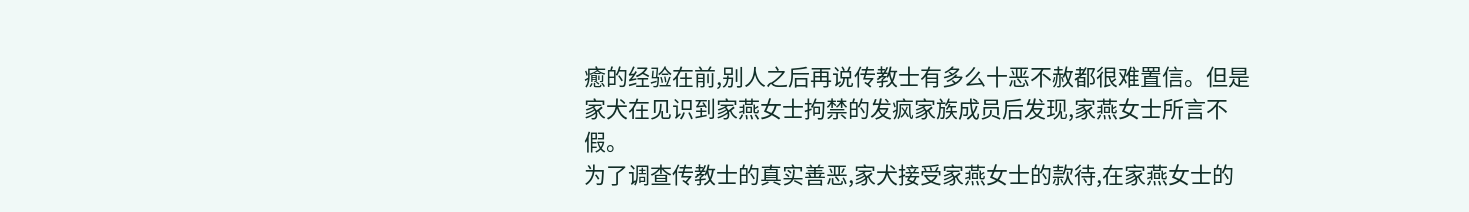癒的经验在前,别人之后再说传教士有多么十恶不赦都很难置信。但是家犬在见识到家燕女士拘禁的发疯家族成员后发现,家燕女士所言不假。
为了调查传教士的真实善恶,家犬接受家燕女士的款待,在家燕女士的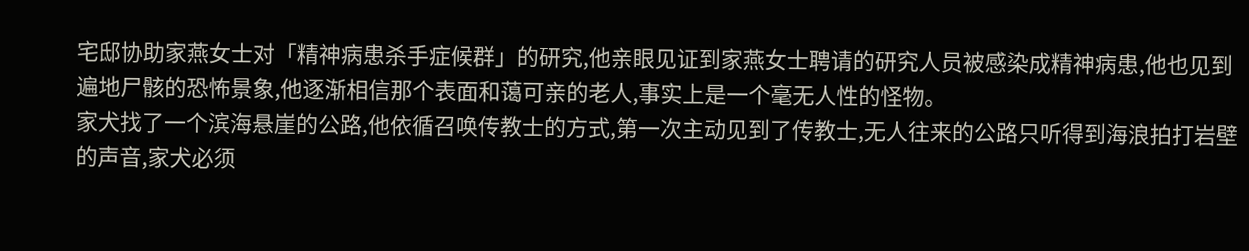宅邸协助家燕女士对「精神病患杀手症候群」的研究,他亲眼见证到家燕女士聘请的研究人员被感染成精神病患,他也见到遍地尸骸的恐怖景象,他逐渐相信那个表面和蔼可亲的老人,事实上是一个毫无人性的怪物。
家犬找了一个滨海悬崖的公路,他依循召唤传教士的方式,第一次主动见到了传教士,无人往来的公路只听得到海浪拍打岩壁的声音,家犬必须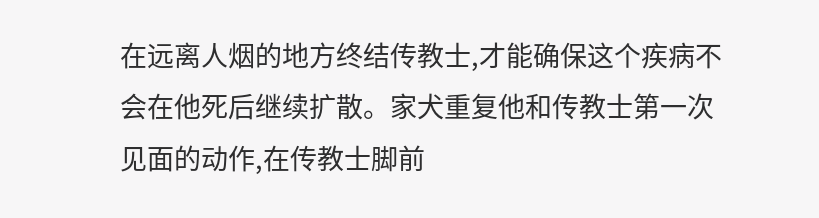在远离人烟的地方终结传教士,才能确保这个疾病不会在他死后继续扩散。家犬重复他和传教士第一次见面的动作,在传教士脚前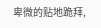卑微的贴地跪拜,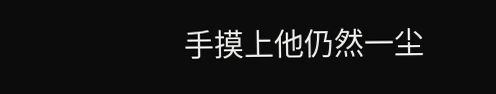手摸上他仍然一尘